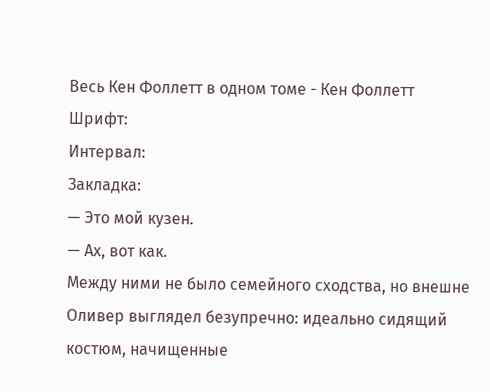Весь Кен Фоллетт в одном томе - Кен Фоллетт
Шрифт:
Интервал:
Закладка:
— Это мой кузен.
— Ах, вот как.
Между ними не было семейного сходства, но внешне Оливер выглядел безупречно: идеально сидящий костюм, начищенные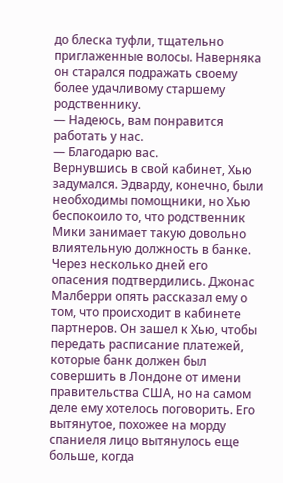до блеска туфли, тщательно приглаженные волосы. Наверняка он старался подражать своему более удачливому старшему родственнику.
— Надеюсь, вам понравится работать у нас.
— Благодарю вас.
Вернувшись в свой кабинет, Хью задумался. Эдварду, конечно, были необходимы помощники, но Хью беспокоило то, что родственник Мики занимает такую довольно влиятельную должность в банке.
Через несколько дней его опасения подтвердились. Джонас Малберри опять рассказал ему о том, что происходит в кабинете партнеров. Он зашел к Хью, чтобы передать расписание платежей, которые банк должен был совершить в Лондоне от имени правительства США, но на самом деле ему хотелось поговорить. Его вытянутое, похожее на морду спаниеля лицо вытянулось еще больше, когда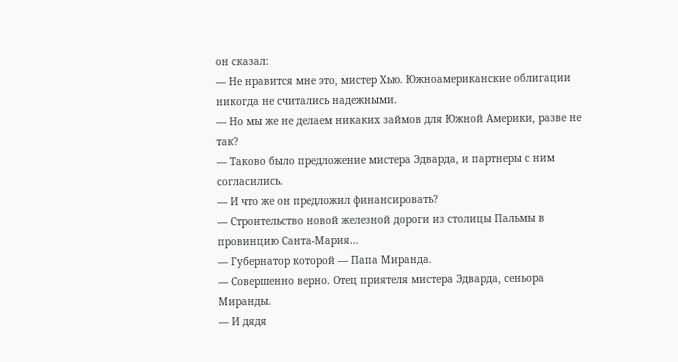он сказал:
— Не нравится мне это, мистер Хью. Южноамериканские облигации никогда не считались надежными.
— Но мы же не делаем никаких займов для Южной Америки, разве не так?
— Таково было предложение мистера Эдварда, и партнеры с ним согласились.
— И что же он предложил финансировать?
— Строительство новой железной дороги из столицы Пальмы в провинцию Санта-Мария…
— Губернатор которой — Папа Миранда.
— Совершенно верно. Отец приятеля мистера Эдварда, сеньора Миранды.
— И дядя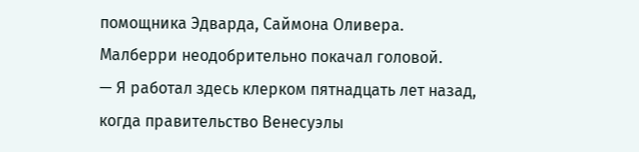помощника Эдварда, Саймона Оливера.
Малберри неодобрительно покачал головой.
— Я работал здесь клерком пятнадцать лет назад, когда правительство Венесуэлы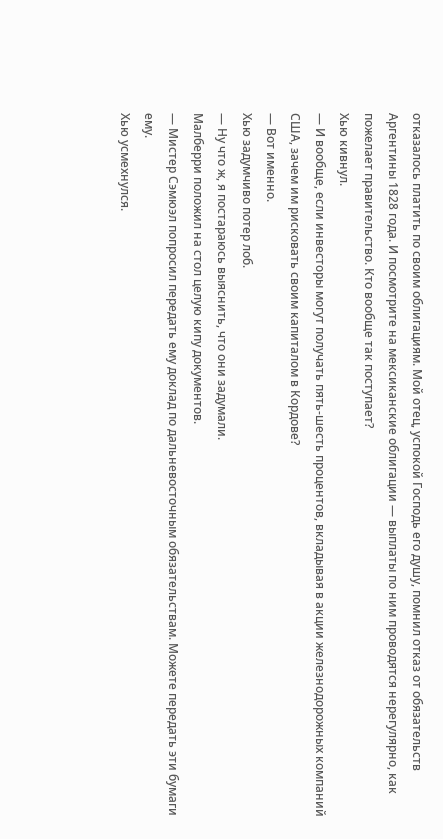отказалось платить по своим облигациям. Мой отец, успокой Господь его душу, помнил отказ от обязательств Аргентины 1828 года. И посмотрите на мексиканские облигации — выплаты по ним проводятся нерегулярно, как пожелает правительство. Кто вообще так поступает?
Хью кивнул.
— И вообще, если инвесторы могут получать пять-шесть процентов, вкладывая в акции железнодорожных компаний США, зачем им рисковать своим капиталом в Кордове?
— Вот именно.
Хью задумчиво потер лоб.
— Ну что ж, я постараюсь выяснить, что они задумали.
Малберри положил на стол целую кипу документов.
— Мистер Сэмюэл попросил передать ему доклад по дальневосточным обязательствам. Можете передать эти бумаги ему.
Хью усмехнулся.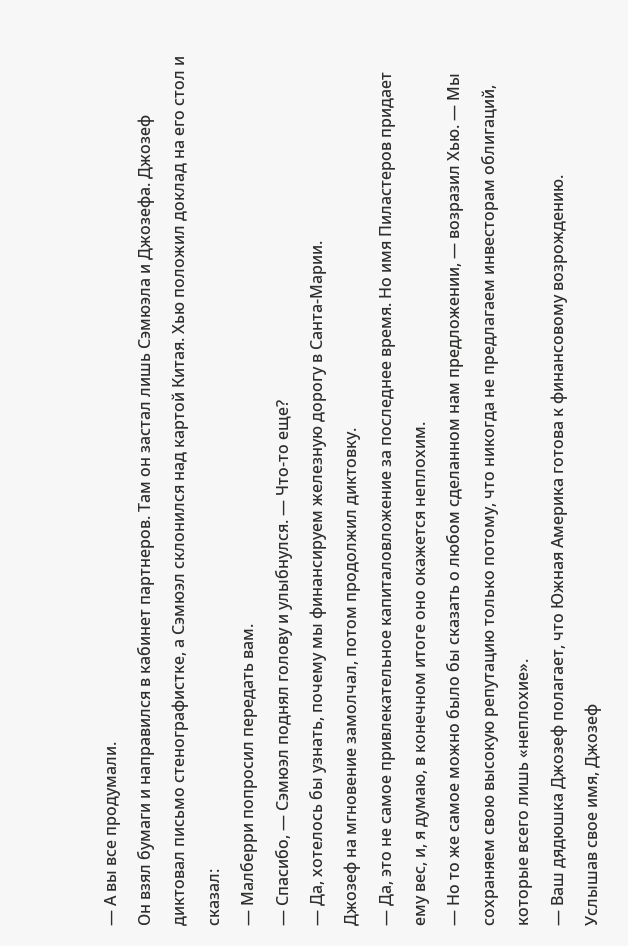— А вы все продумали.
Он взял бумаги и направился в кабинет партнеров. Там он застал лишь Сэмюэла и Джозефа. Джозеф диктовал письмо стенографистке, а Сэмюэл склонился над картой Китая. Хью положил доклад на его стол и сказал:
— Малберри попросил передать вам.
— Спасибо, — Сэмюэл поднял голову и улыбнулся. — Что-то еще?
— Да, хотелось бы узнать, почему мы финансируем железную дорогу в Санта-Марии.
Джозеф на мгновение замолчал, потом продолжил диктовку.
— Да, это не самое привлекательное капиталовложение за последнее время. Но имя Пиластеров придает ему вес, и, я думаю, в конечном итоге оно окажется неплохим.
— Но то же самое можно было бы сказать о любом сделанном нам предложении, — возразил Хью. — Мы сохраняем свою высокую репутацию только потому, что никогда не предлагаем инвесторам облигаций, которые всего лишь «неплохие».
— Ваш дядюшка Джозеф полагает, что Южная Америка готова к финансовому возрождению.
Услышав свое имя, Джозеф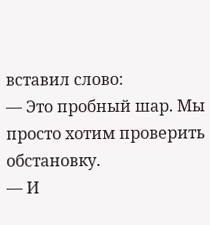вставил слово:
— Это пробный шар. Мы просто хотим проверить обстановку.
— И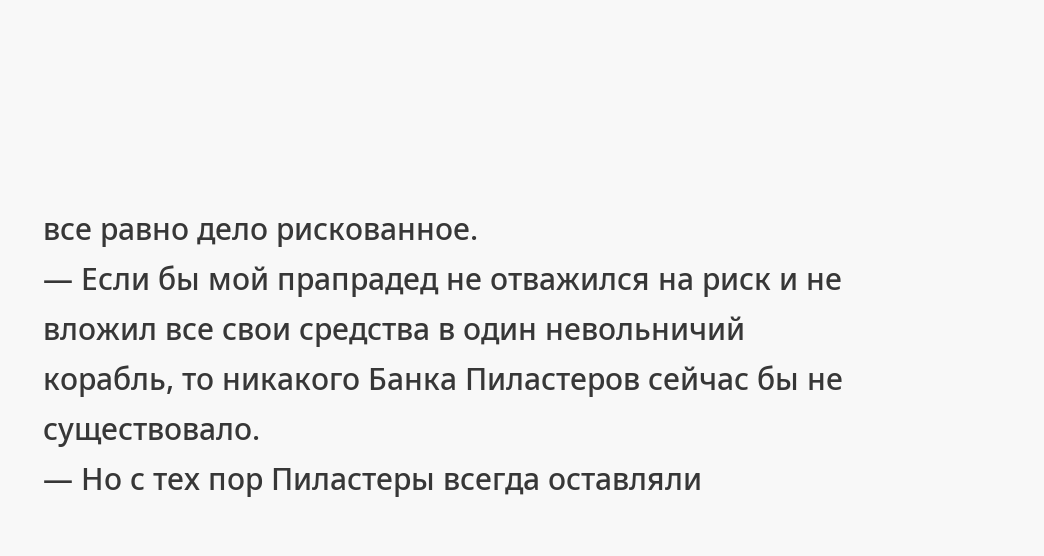все равно дело рискованное.
— Если бы мой прапрадед не отважился на риск и не вложил все свои средства в один невольничий корабль, то никакого Банка Пиластеров сейчас бы не существовало.
— Но с тех пор Пиластеры всегда оставляли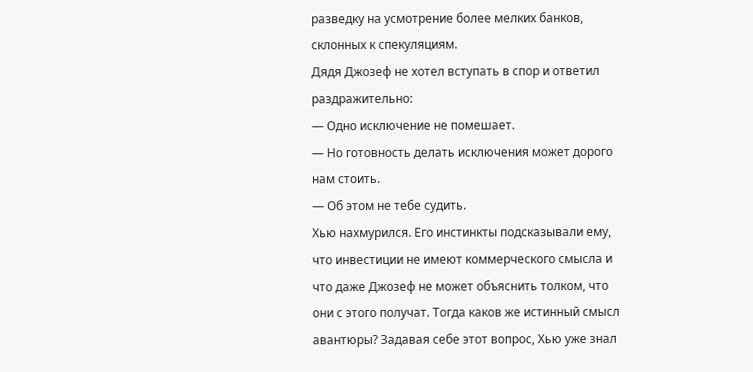разведку на усмотрение более мелких банков, склонных к спекуляциям.
Дядя Джозеф не хотел вступать в спор и ответил раздражительно:
— Одно исключение не помешает.
— Но готовность делать исключения может дорого нам стоить.
— Об этом не тебе судить.
Хью нахмурился. Его инстинкты подсказывали ему, что инвестиции не имеют коммерческого смысла и что даже Джозеф не может объяснить толком, что они с этого получат. Тогда каков же истинный смысл авантюры? Задавая себе этот вопрос, Хью уже знал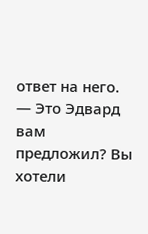ответ на него.
— Это Эдвард вам предложил? Вы хотели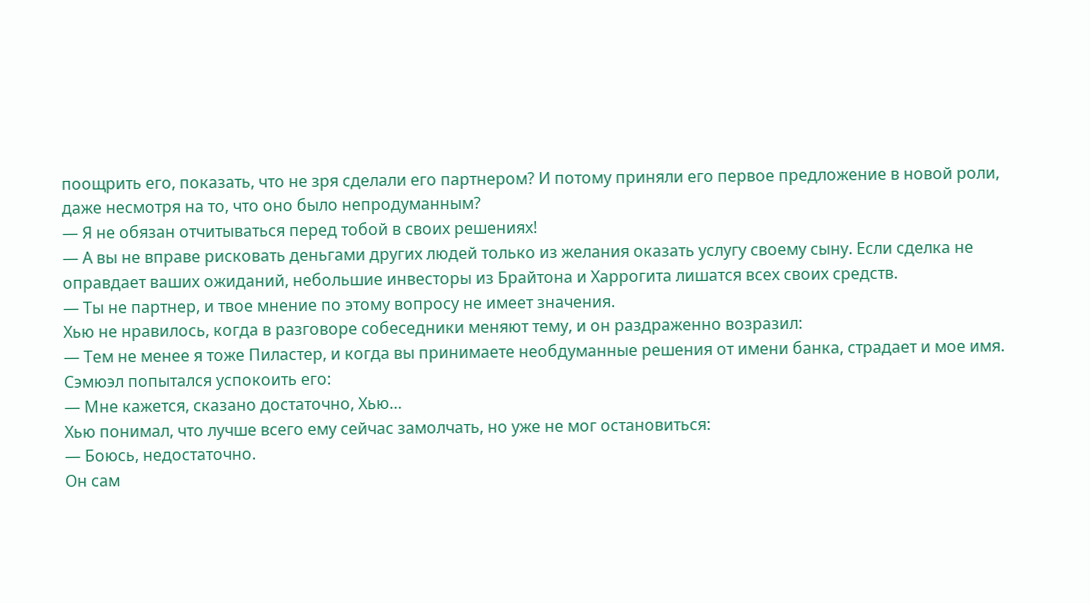поощрить его, показать, что не зря сделали его партнером? И потому приняли его первое предложение в новой роли, даже несмотря на то, что оно было непродуманным?
— Я не обязан отчитываться перед тобой в своих решениях!
— А вы не вправе рисковать деньгами других людей только из желания оказать услугу своему сыну. Если сделка не оправдает ваших ожиданий, небольшие инвесторы из Брайтона и Харрогита лишатся всех своих средств.
— Ты не партнер, и твое мнение по этому вопросу не имеет значения.
Хью не нравилось, когда в разговоре собеседники меняют тему, и он раздраженно возразил:
— Тем не менее я тоже Пиластер, и когда вы принимаете необдуманные решения от имени банка, страдает и мое имя.
Сэмюэл попытался успокоить его:
— Мне кажется, сказано достаточно, Хью…
Хью понимал, что лучше всего ему сейчас замолчать, но уже не мог остановиться:
— Боюсь, недостаточно.
Он сам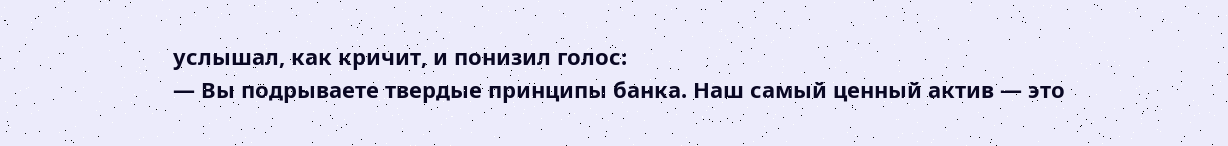услышал, как кричит, и понизил голос:
— Вы подрываете твердые принципы банка. Наш самый ценный актив — это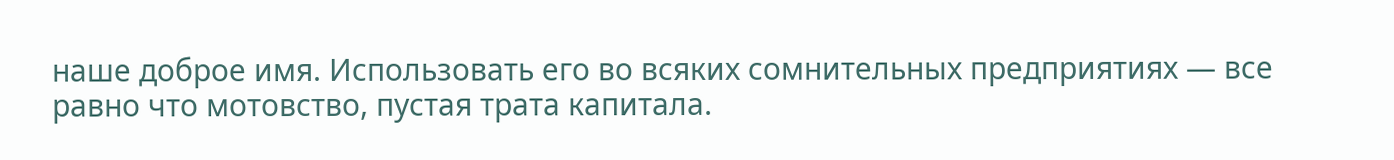наше доброе имя. Использовать его во всяких сомнительных предприятиях — все равно что мотовство, пустая трата капитала.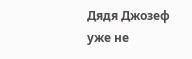Дядя Джозеф уже не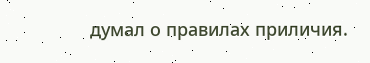думал о правилах приличия.